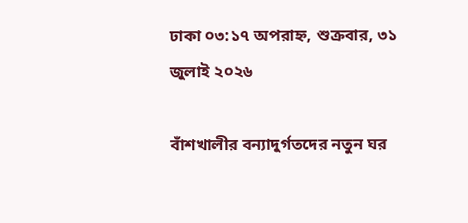ঢাকা ০৩:১৭ অপরাহ্ন, শুক্রবার, ৩১ জুলাই ২০২৬

বাঁশখালীর বন্যাদুর্গতদের নতুন ঘর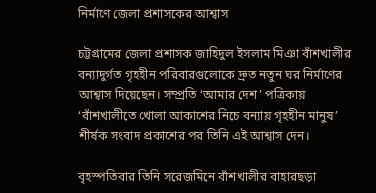নির্মাণে জেলা প্রশাসকের আশ্বাস

চট্টগ্রামের জেলা প্রশাসক জাহিদুল ইসলাম মিঞা বাঁশখালীর বন্যাদুর্গত গৃহহীন পরিবারগুলোকে দ্রুত নতুন ঘর নির্মাণের আশ্বাস দিয়েছেন। সম্প্রতি ‘আমার দেশ’ পত্রিকায় ‘বাঁশখালীতে খোলা আকাশের নিচে বন্যায় গৃহহীন মানুষ’ শীর্ষক সংবাদ প্রকাশের পর তিনি এই আশ্বাস দেন।

বৃহস্পতিবার তিনি সরেজমিনে বাঁশখালীর বাহারছড়া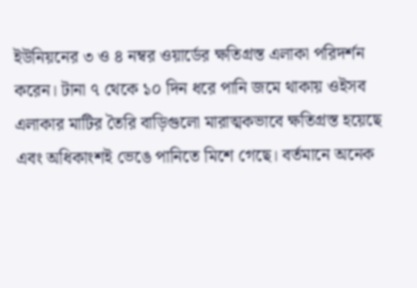ইউনিয়নের ৩ ও ৪ নম্বর ওয়ার্ডের ক্ষতিগ্রস্ত এলাকা পরিদর্শন করেন। টানা ৭ থেকে ১০ দিন ধরে পানি জমে থাকায় ওইসব এলাকার মাটির তৈরি বাড়িগুলো মারাত্মকভাবে ক্ষতিগ্রস্ত হয়েছে এবং অধিকাংশই ভেঙে পানিতে মিশে গেছে। বর্তমানে অনেক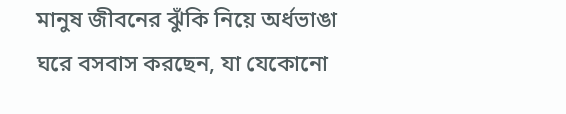মানুষ জীবনের ঝুঁকি নিয়ে অর্ধভাঙা ঘরে বসবাস করছেন, যা যেকোনো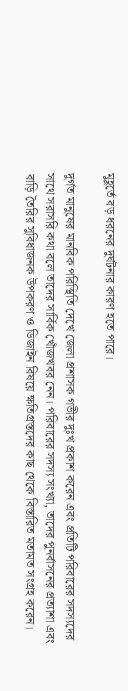মুহূর্তে বড় ধরনের দুর্ঘটনার কারণ হতে পারে।

দুর্গত মানুষের মানবিক পরিস্থিতি দেখে জেলা প্রশাসক গভীর দুঃখ প্রকাশ করেন এবং প্রতিটি পরিবারের সদস্যদের সাথে সরাসরি কথা বলে তাদের সার্বিক খোঁজখবর নেন। পরিবারের সদস্য সংখ্যা, তাদের পুনর্বাসনের প্রত্যাশা এবং বাড়ি তৈরির সুবিধাজনক উপকরণ ও ডিজাইন বিষয়ে ক্ষতিগ্রস্তদের কাছ থেকে বিস্তারিত মতামত সংগ্রহ করেন।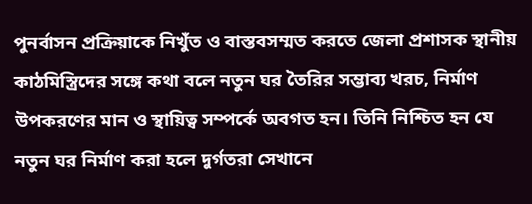পুনর্বাসন প্রক্রিয়াকে নিখুঁত ও বাস্তবসম্মত করতে জেলা প্রশাসক স্থানীয় কাঠমিস্ত্রিদের সঙ্গে কথা বলে নতুন ঘর তৈরির সম্ভাব্য খরচ, নির্মাণ উপকরণের মান ও স্থায়িত্ব সম্পর্কে অবগত হন। তিনি নিশ্চিত হন যে নতুন ঘর নির্মাণ করা হলে দুর্গতরা সেখানে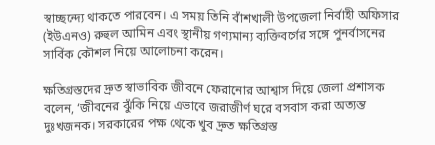স্বাচ্ছন্দ্যে থাকতে পারবেন। এ সময় তিনি বাঁশখালী উপজেলা নির্বাহী অফিসার (ইউএনও) রুহুল আমিন এবং স্থানীয় গণ্যমান্য ব্যক্তিবর্গের সঙ্গে পুনর্বাসনের সার্বিক কৌশল নিয়ে আলোচনা করেন।

ক্ষতিগ্রস্তদের দ্রুত স্বাভাবিক জীবনে ফেরানোর আশ্বাস দিয়ে জেলা প্রশাসক বলেন, ‘জীবনের ঝুঁকি নিয়ে এভাবে জরাজীর্ণ ঘরে বসবাস করা অত্যন্ত দুঃখজনক। সরকারের পক্ষ থেকে খুব দ্রুত ক্ষতিগ্রস্ত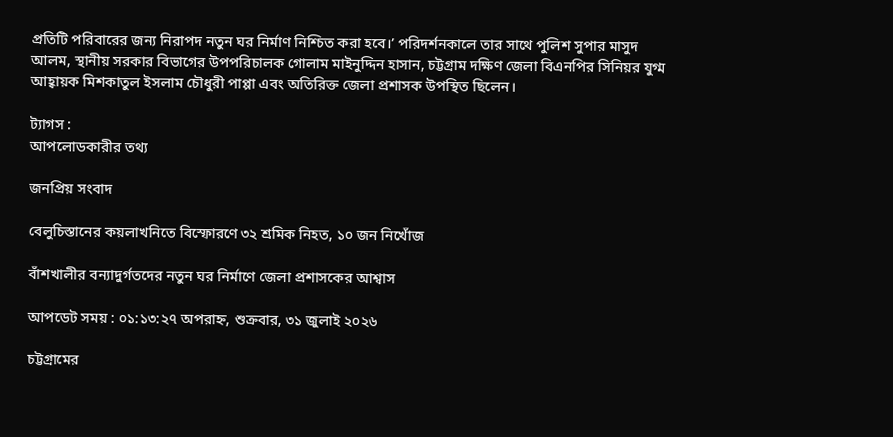প্রতিটি পরিবারের জন্য নিরাপদ নতুন ঘর নির্মাণ নিশ্চিত করা হবে।’ পরিদর্শনকালে তার সাথে পুলিশ সুপার মাসুদ আলম, স্থানীয় সরকার বিভাগের উপপরিচালক গোলাম মাইনুদ্দিন হাসান, চট্টগ্রাম দক্ষিণ জেলা বিএনপির সিনিয়র যুগ্ম আহ্বায়ক মিশকাতুল ইসলাম চৌধুরী পাপ্পা এবং অতিরিক্ত জেলা প্রশাসক উপস্থিত ছিলেন।

ট্যাগস :
আপলোডকারীর তথ্য

জনপ্রিয় সংবাদ

বেলুচিস্তানের কয়লাখনিতে বিস্ফোরণে ৩২ শ্রমিক নিহত, ১০ জন নিখোঁজ

বাঁশখালীর বন্যাদুর্গতদের নতুন ঘর নির্মাণে জেলা প্রশাসকের আশ্বাস

আপডেট সময় : ০১:১৩:২৭ অপরাহ্ন, শুক্রবার, ৩১ জুলাই ২০২৬

চট্টগ্রামের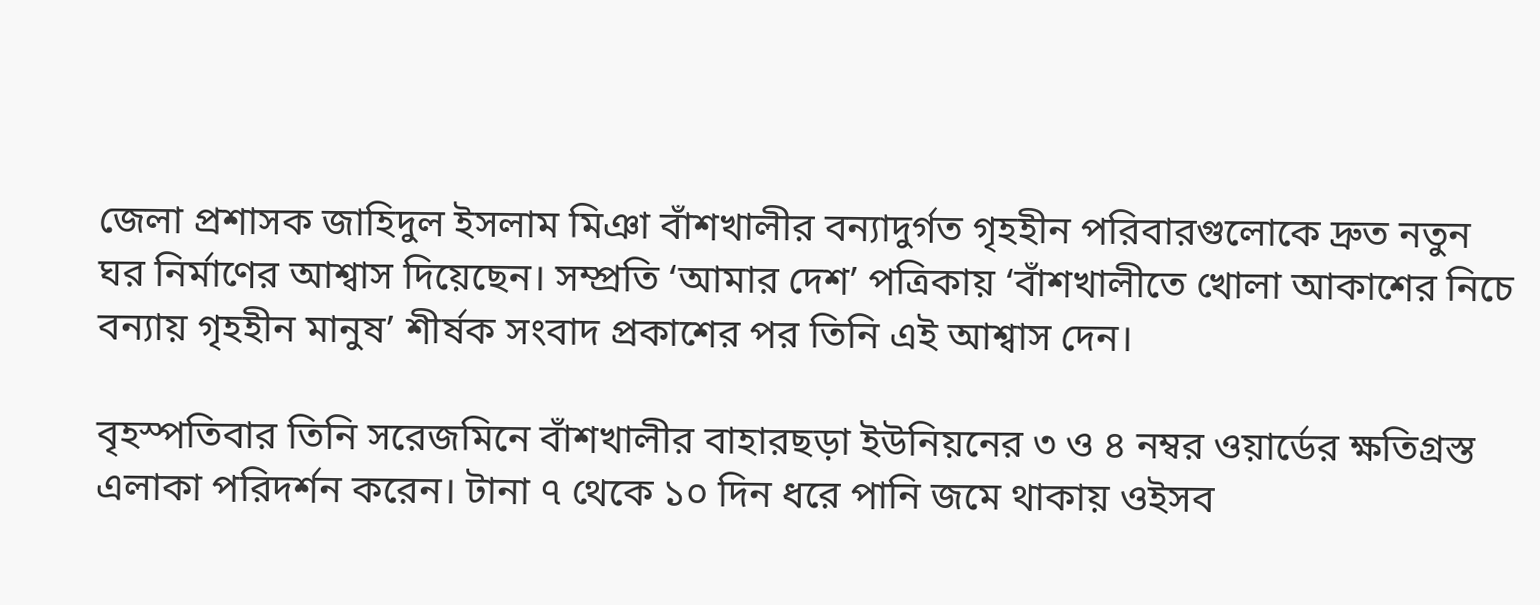জেলা প্রশাসক জাহিদুল ইসলাম মিঞা বাঁশখালীর বন্যাদুর্গত গৃহহীন পরিবারগুলোকে দ্রুত নতুন ঘর নির্মাণের আশ্বাস দিয়েছেন। সম্প্রতি ‘আমার দেশ’ পত্রিকায় ‘বাঁশখালীতে খোলা আকাশের নিচে বন্যায় গৃহহীন মানুষ’ শীর্ষক সংবাদ প্রকাশের পর তিনি এই আশ্বাস দেন।

বৃহস্পতিবার তিনি সরেজমিনে বাঁশখালীর বাহারছড়া ইউনিয়নের ৩ ও ৪ নম্বর ওয়ার্ডের ক্ষতিগ্রস্ত এলাকা পরিদর্শন করেন। টানা ৭ থেকে ১০ দিন ধরে পানি জমে থাকায় ওইসব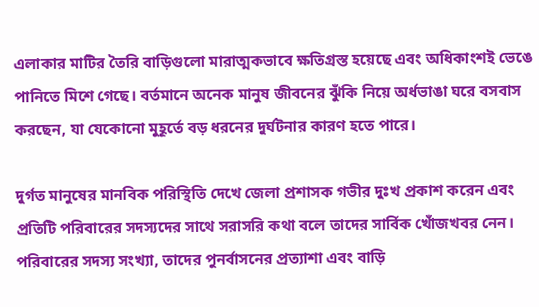এলাকার মাটির তৈরি বাড়িগুলো মারাত্মকভাবে ক্ষতিগ্রস্ত হয়েছে এবং অধিকাংশই ভেঙে পানিতে মিশে গেছে। বর্তমানে অনেক মানুষ জীবনের ঝুঁকি নিয়ে অর্ধভাঙা ঘরে বসবাস করছেন, যা যেকোনো মুহূর্তে বড় ধরনের দুর্ঘটনার কারণ হতে পারে।

দুর্গত মানুষের মানবিক পরিস্থিতি দেখে জেলা প্রশাসক গভীর দুঃখ প্রকাশ করেন এবং প্রতিটি পরিবারের সদস্যদের সাথে সরাসরি কথা বলে তাদের সার্বিক খোঁজখবর নেন। পরিবারের সদস্য সংখ্যা, তাদের পুনর্বাসনের প্রত্যাশা এবং বাড়ি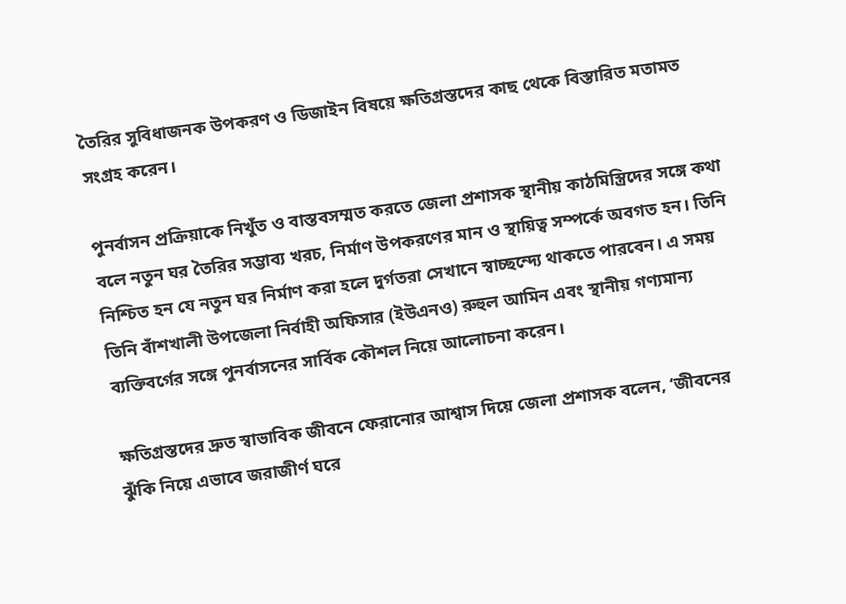তৈরির সুবিধাজনক উপকরণ ও ডিজাইন বিষয়ে ক্ষতিগ্রস্তদের কাছ থেকে বিস্তারিত মতামত সংগ্রহ করেন।

পুনর্বাসন প্রক্রিয়াকে নিখুঁত ও বাস্তবসম্মত করতে জেলা প্রশাসক স্থানীয় কাঠমিস্ত্রিদের সঙ্গে কথা বলে নতুন ঘর তৈরির সম্ভাব্য খরচ, নির্মাণ উপকরণের মান ও স্থায়িত্ব সম্পর্কে অবগত হন। তিনি নিশ্চিত হন যে নতুন ঘর নির্মাণ করা হলে দুর্গতরা সেখানে স্বাচ্ছন্দ্যে থাকতে পারবেন। এ সময় তিনি বাঁশখালী উপজেলা নির্বাহী অফিসার (ইউএনও) রুহুল আমিন এবং স্থানীয় গণ্যমান্য ব্যক্তিবর্গের সঙ্গে পুনর্বাসনের সার্বিক কৌশল নিয়ে আলোচনা করেন।

ক্ষতিগ্রস্তদের দ্রুত স্বাভাবিক জীবনে ফেরানোর আশ্বাস দিয়ে জেলা প্রশাসক বলেন, ‘জীবনের ঝুঁকি নিয়ে এভাবে জরাজীর্ণ ঘরে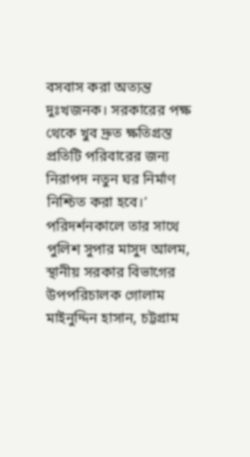বসবাস করা অত্যন্ত দুঃখজনক। সরকারের পক্ষ থেকে খুব দ্রুত ক্ষতিগ্রস্ত প্রতিটি পরিবারের জন্য নিরাপদ নতুন ঘর নির্মাণ নিশ্চিত করা হবে।’ পরিদর্শনকালে তার সাথে পুলিশ সুপার মাসুদ আলম, স্থানীয় সরকার বিভাগের উপপরিচালক গোলাম মাইনুদ্দিন হাসান, চট্টগ্রাম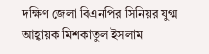দক্ষিণ জেলা বিএনপির সিনিয়র যুগ্ম আহ্বায়ক মিশকাতুল ইসলাম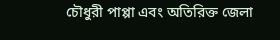চৌধুরী পাপ্পা এবং অতিরিক্ত জেলা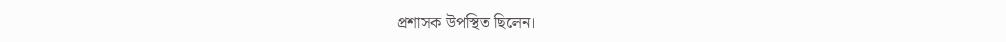প্রশাসক উপস্থিত ছিলেন।